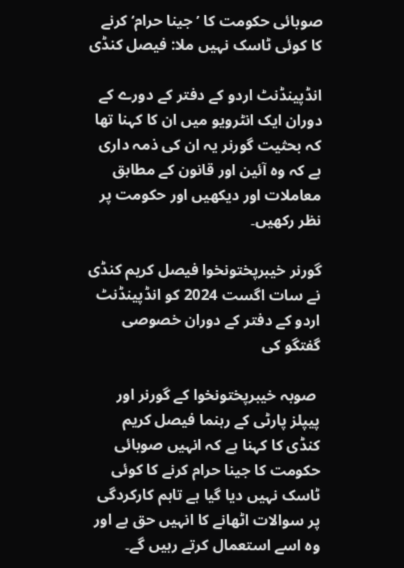صوبائی حکومت کا ’جینا حرام‘ کرنے کا کوئی ٹاسک نہیں ملا: فیصل کنڈی

انڈپینڈنٹ اردو کے دفتر کے دورے کے دوران ایک انٹرویو میں ان کا کہنا تھا کہ بحثیت گورنر یہ ان کی ذمہ داری ہے کہ وہ آئین اور قانون کے مطابق معاملات اور دیکھیں اور حکومت پر نظر رکھیں۔

گورنر خیبرپختونخوا فیصل کریم کنڈی نے سات اگست 2024 کو انڈپینڈنٹ اردو کے دفتر کے دوران خصوصی گفتگو کی

 صوبہ خیبرپختونخوا کے گورنر اور پیپلز پارٹی کے رہنما فیصل کریم کنڈی کا کہنا ہے کہ انہیں صوبائی حکومت کا جینا حرام کرنے کا کوئی ٹاسک نہیں دیا گیا ہے تاہم کارکردگی پر سوالات اٹھانے کا انہیں حق ہے اور وہ اسے استعمال کرتے رہیں گے۔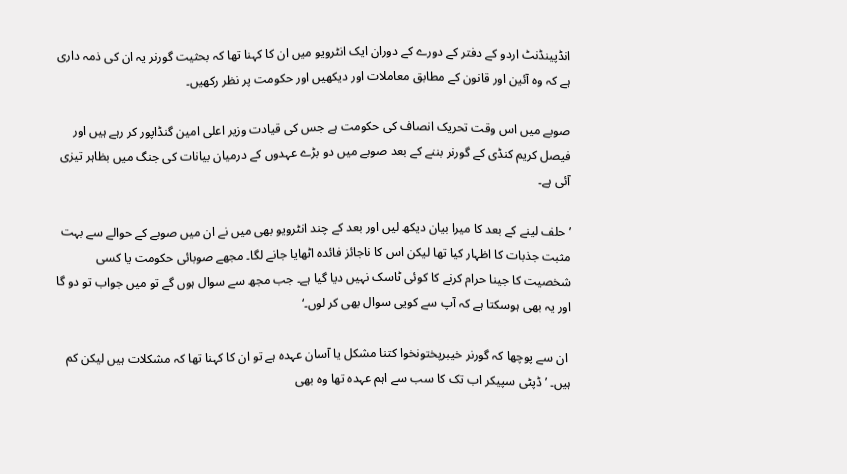انڈپینڈنٹ اردو کے دفتر کے دورے کے دوران ایک انٹرویو میں ان کا کہنا تھا کہ بحثیت گورنر یہ ان کی ذمہ داری ہے کہ وہ آئین اور قانون کے مطابق معاملات اور دیکھیں اور حکومت پر نظر رکھیں۔

صوبے میں اس وقت تحریک انصاف کی حکومت ہے جس کی قیادت وزیر اعلی امین گنڈاپور کر رہے ہیں اور فیصل کریم کنڈی کے گورنر بننے کے بعد صوبے میں دو بڑے عہدوں کے درمیان بیانات کی جنگ میں بظاہر تیزی آئی ہے۔

’حلف لینے کے بعد کا میرا بیان دیکھ لیں اور بعد کے چند انٹرویو بھی میں نے ان میں صوبے کے حوالے سے بہت مثبت جذبات کا اظہار کیا تھا لیکن اس کا ناجائز فائدہ اٹھایا جانے لگا۔ مجھے صوبائی حکومت یا کسی شخصیت کا جینا حرام کرنے کا کوئی ٹاسک نہیں دیا گیا ہے۔ جب مجھ سے سوال ہوں گے تو میں جواب تو دو گا اور یہ بھی ہوسکتا ہے کہ آپ سے کویی سوال بھی کر لوں۔‘

 ان سے پوچھا کہ گورنر خیبرپختونخوا کتنا مشکل یا آسان عہدہ ہے تو ان کا کہنا تھا کہ مشکلات ہیں لیکن کم ہیں۔ ’ڈپٹی سپیکر اب تک کا سب سے اہم عہدہ تھا وہ بھی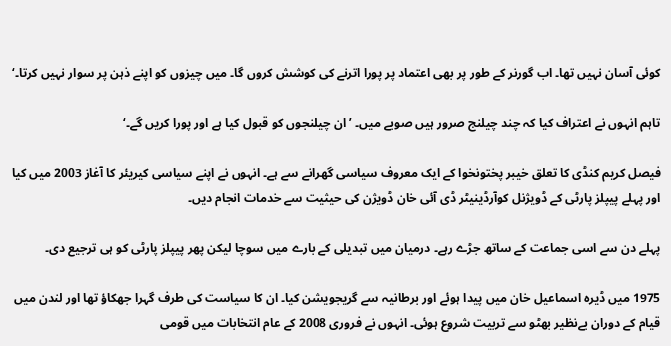کوئی آسان نہیں تھا۔ اب گورنر کے طور پر بھی اعتماد پر پورا اترنے کی کوشش کروں گا۔ میں چیزوں کو اپنے ذہن پر سوار نہیں کرتا۔‘

تاہم انہوں نے اعتراف کیا کہ چند چیلنج صرور ہیں صوبے میں۔ ’ان چیلنجوں کو قبول کیا ہے اور پورا کریں گے۔‘

فیصل کریم کنڈی کا تعلق خیبر پختونخوا کے ایک معروف سیاسی گھرانے سے ہے۔ انہوں نے اپنے سیاسی کیریئر کا آغاز 2003 میں کیا اور پہلے پیپلز پارٹی کے ڈویژنل کوآرڈینیٹر ڈی آئی خان ڈویژن کی حیثیت سے خدمات انجام دیں۔

پہلے دن سے اسی جماعت کے ساتھ جڑے رہے۔ درمیان میں تبدیلی کے بارے میں سوچا لیکن پھر پیپلز پارٹی کو ہی ترجیع دی۔

1975 میں ڈیرہ اسماعیل خان میں پیدا ہوئے اور برطانیہ سے گریجویشن کیا۔ ان کا سیاست کی طرف گہرا جھکاؤ تھا اور لندن میں قیام کے دوران بےنظیر بھٹو سے تربیت شروع ہوئی۔ انہوں نے فروری 2008 کے عام انتخابات میں قومی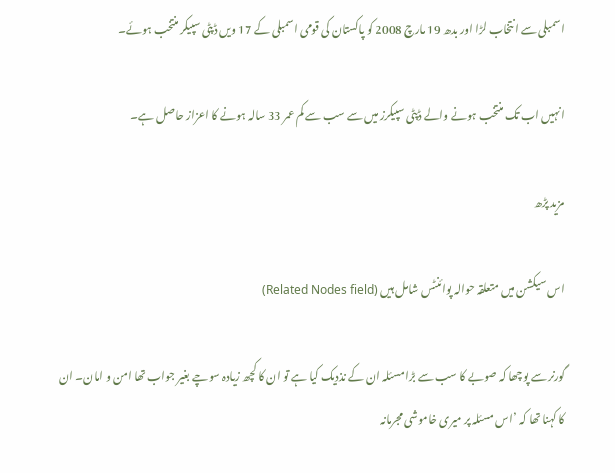اسمبلی سے انتخاب لڑا اور بدھ 19 مارچ 2008 کو پاکستان کی قومی اسمبلی کے 17 ویں ڈپٹی سپیکر منتخب ہوئے۔

انہیں اب تک منتخب ہونے والے ڈپٹی سپیکرز میں سے سب سے کم عمر 33 سالہ ہونے کا اعزاز حاصل ہے۔

مزید پڑھ

اس سیکشن میں متعلقہ حوالہ پوائنٹس شامل ہیں (Related Nodes field)

گورنر سے پوچھا کہ صوبے کا سب سے بڑا مسئلہ ان کے نذدیک کیا ہے تو ان کا کچھ زیادہ سوچے بغیر جواب تھا امن و امان۔ ان کا کہنا تھا کہ ’اس مسئلہ پر میری خاموشی مجرمانہ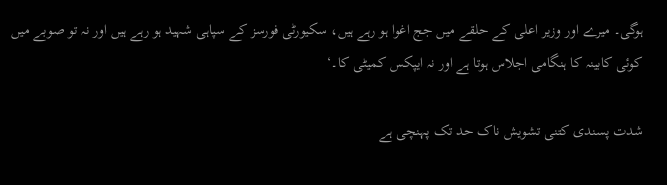ہوگی۔ میرے اور وزیر اعلی کے حلقے میں جج اغوا ہو رہے ہیں، سکیورٹی فورسز کے سپاہی شہید ہو رہے ہیں اور نہ تو صوبے میں کوئی کابینہ کا ہنگامی اجلاس ہوتا ہے اور نہ ایپکس کمیٹی کا۔‘

شدت پسندی کتنی تشویش ناک حد تک پہنچی ہے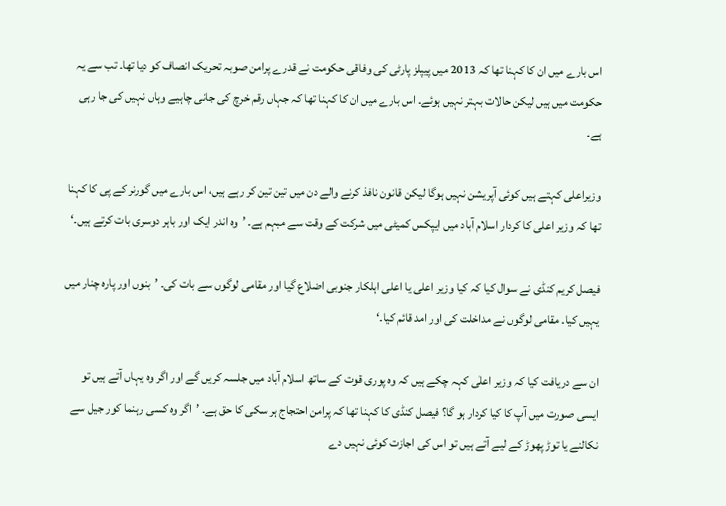اس بارے میں ان کا کہنا تھا کہ 2013 میں پیپلز پارٹی کی وفاقی حکومت نے قدرے پرامن صوبہ تحریک انصاف کو دیا تھا۔ تب سے یہ حکومت میں ہیں لیکن حالات بہتر نہیں ہوئے۔ اس بارے میں ان کا کہنا تھا کہ جہاں رقم خرچ کی جانی چاہیے وہاں نہیں کی جا رہی ہے۔

وزیراعلی کہتے ہیں کوئی آپریشن نہیں ہوگا لیکن قانون نافذ کرنے والے دن میں تین تین کر رہے ہیں، اس بارے میں گورنر کے پی کا کہنا تھا کہ وزیر اعلی کا کردار اسلام آباد میں ایپکس کمیٹی میں شرکت کے وقت سے مبہم ہے۔ ’وہ اندر ایک اور باہر دوسری بات کرتے ہیں۔‘

فیصل کریم کنڈی نے سوال کیا کہ کیا وزیر اعلی یا اعلی اہلکار جنوبی اضلاع گیا اور مقامی لوگوں سے بات کی۔ ’بنوں اور پارہ چنار میں یہیں کیا۔ مقامی لوگوں نے مداخلت کی اور امد قائم کیا۔‘

ان سے دریافت کیا کہ وزیر اعلٰی کہہ چکے ہیں کہ وہ پوری قوت کے ساتھ اسلام آباد میں جلسہ کریں گے اور اگر وہ یہاں آتے ہیں تو ایسی صورت میں آپ کا کیا کردار ہو گا؟ فیصل کنڈی کا کہنا تھا کہ پرامن احتجاج ہر سکی کا حق ہے۔ ’اگر وہ کسی رہنما کور جیل سے نکالنے یا توڑ پھوڑ کے لیے آتے ہیں تو اس کی اجازت کوئی نہیں دے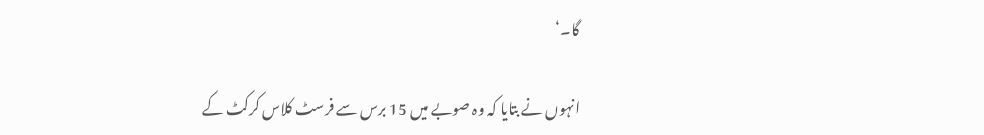گا۔‘

انہوں نے بتایا کہ وہ صوبے میں 15 برس سے فرسٹ کلاس کرکٹ کے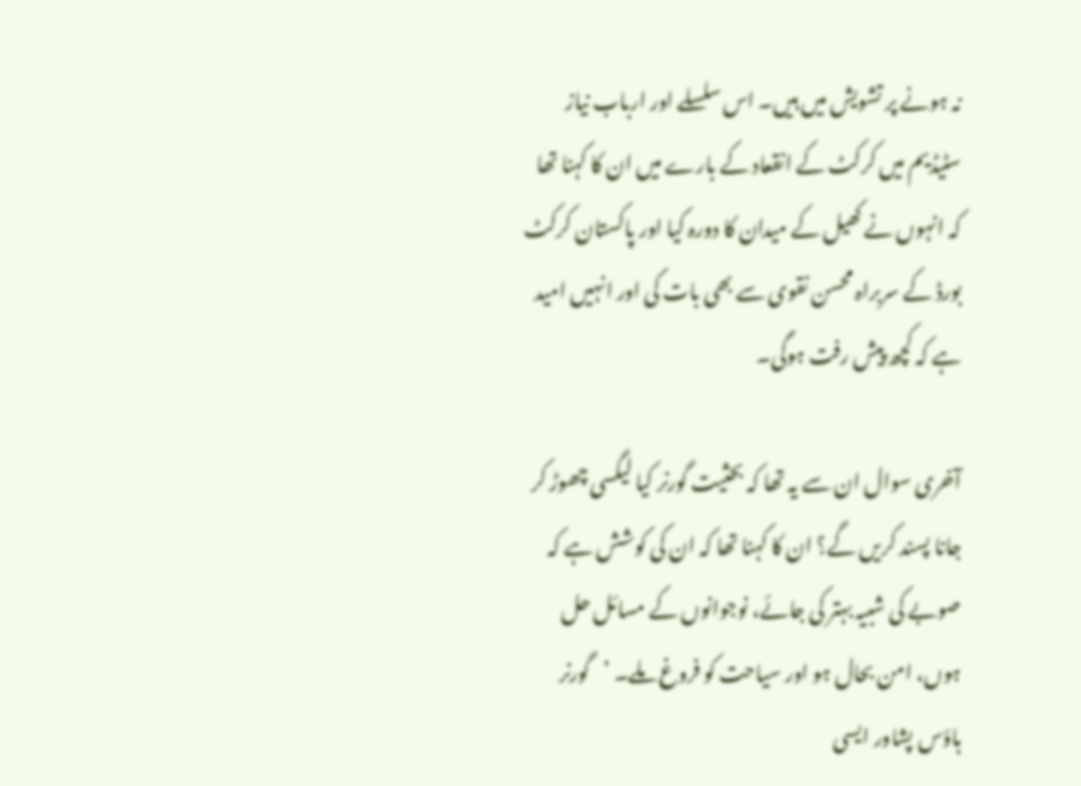نہ ہونے پر تشویش میں ہیں۔ اس سلسلے اور ارباب نیاز سٹیڈیم میں کرکٹ کے انقعاد کے بارے میں ان کا کہنا تھا کہ انہوں نے کھیل کے میدان کا دورہ کیا اور پاکستان کرکٹ بورڈ کے سربراہ محسن نقوی سے بھی بات کی اور انہیں امید ہے کہ کچھ پیش رفت ہوگی۔

آخری سوال ان سے یہ تھا کہ بحثیت گورنر کیا لیگسی چھوڑ کر جانا پسند کریں گے؟ ان کا کہنا تھا کہ ان کی کوشش ہے کہ صوبے کی شبیہ بہتر کی جائے، نوجوانوں کے مسائل حل ہوں، امن بحال ہو اور سیاحت کو فروغ ملے۔ ’گورنر ہاؤس پشاور ایسی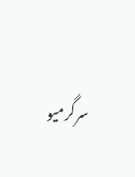سرگرمیو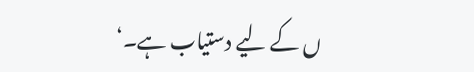ں کے لیے دستیاب ہے۔‘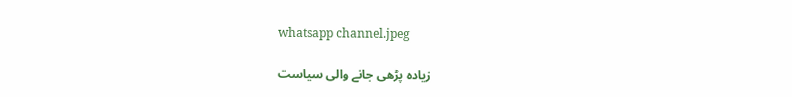whatsapp channel.jpeg

زیادہ پڑھی جانے والی سیاست